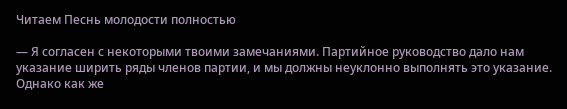Читаем Песнь молодости полностью

— Я согласен с некоторыми твоими замечаниями. Партийное руководство дало нам указание ширить ряды членов партии, и мы должны неуклонно выполнять это указание. Однако как же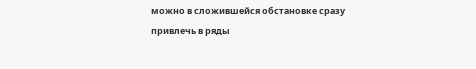можно в сложившейся обстановке сразу привлечь в ряды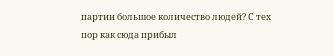партии большое количество людей? С тех пор как сюда прибыл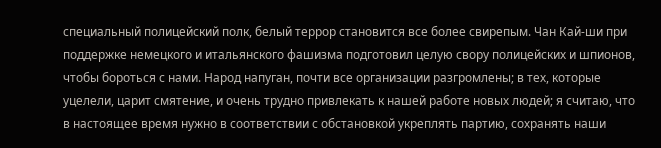специальный полицейский полк, белый террор становится все более свирепым. Чан Кай-ши при поддержке немецкого и итальянского фашизма подготовил целую свору полицейских и шпионов, чтобы бороться с нами. Народ напуган, почти все организации разгромлены; в тех, которые уцелели, царит смятение, и очень трудно привлекать к нашей работе новых людей; я считаю, что в настоящее время нужно в соответствии с обстановкой укреплять партию, сохранять наши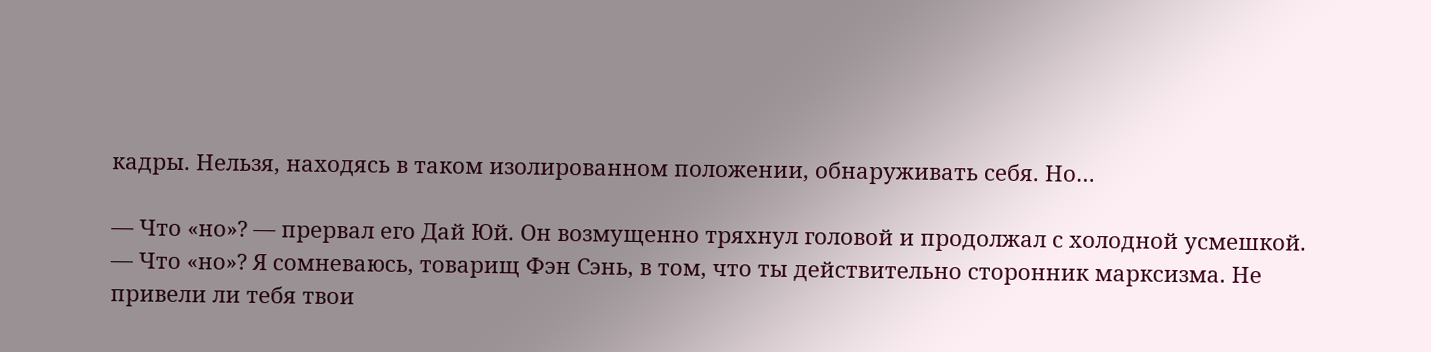кадры. Нельзя, находясь в таком изолированном положении, обнаруживать себя. Но…

— Что «но»? — прервал его Дай Юй. Он возмущенно тряхнул головой и продолжал с холодной усмешкой. — Что «но»? Я сомневаюсь, товарищ Фэн Сэнь, в том, что ты действительно сторонник марксизма. Не привели ли тебя твои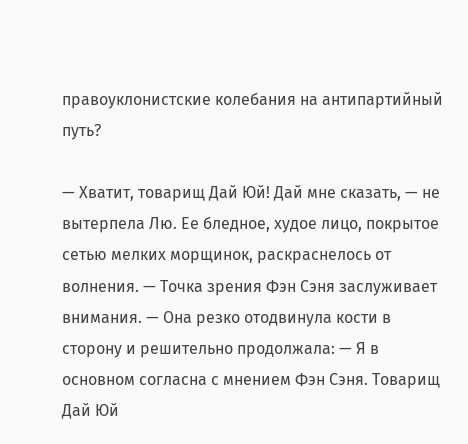правоуклонистские колебания на антипартийный путь?

— Хватит, товарищ Дай Юй! Дай мне сказать, — не вытерпела Лю. Ее бледное, худое лицо, покрытое сетью мелких морщинок, раскраснелось от волнения. — Точка зрения Фэн Сэня заслуживает внимания. — Она резко отодвинула кости в сторону и решительно продолжала: — Я в основном согласна с мнением Фэн Сэня. Товарищ Дай Юй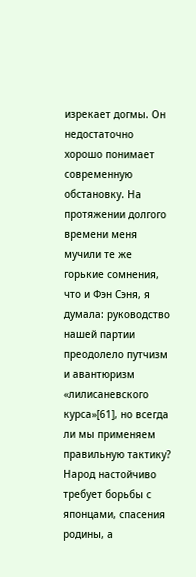изрекает догмы. Он недостаточно хорошо понимает современную обстановку. На протяжении долгого времени меня мучили те же горькие сомнения, что и Фэн Сэня, я думала: руководство нашей партии преодолело путчизм и авантюризм «лилисаневского курса»[61], но всегда ли мы применяем правильную тактику? Народ настойчиво требует борьбы с японцами, спасения родины, а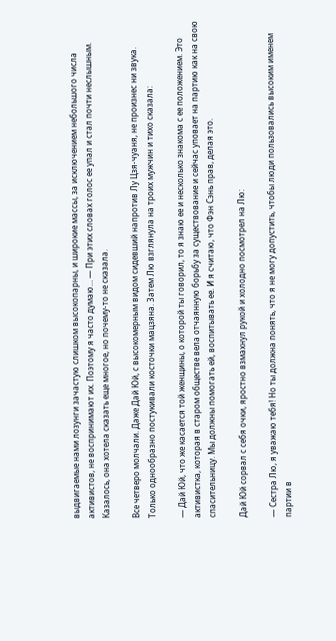выдвигаемые нами лозунги зачастую слишком высокопарны, и широкие массы, за исключением небольшого числа активистов, не воспринимают их. Поэтому я часто думаю… — При этих словах голос ее упал и стал почти неслышным. Казалось, она хотела сказать еще многое, но почему-то не сказала.

Все четверо молчали. Даже Дай Юй, с высокомерным видом сидевший напротив Лу Цзя-чуаня, не произнес ни звука. Только однообразно постукивали косточки мацзяна. Затем Лю взглянула на троих мужчин и тихо сказала:

— Дай Юй, что же касается той женщины, о которой ты говорил, то я знаю ее и несколько знакома с ее положением. Это активистка, которая в старом обществе вела отчаянную борьбу за существование и сейчас уповает на партию как на свою спасительницу. Мы должны помогать ей, воспитывать ее. И я считаю, что Фэн Сэнь прав, делая это.

Дай Юй сорвал с себя очки, яростно взмахнул рукой и холодно посмотрел на Лю:

— Сестра Лю, я уважаю тебя! Но ты должна понять, что я не могу допустить, чтобы люди пользовались высоким именем партии в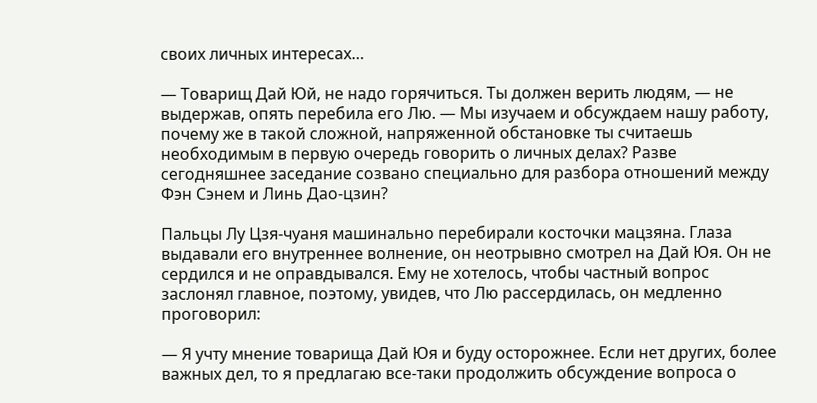своих личных интересах…

— Товарищ Дай Юй, не надо горячиться. Ты должен верить людям, — не выдержав, опять перебила его Лю. — Мы изучаем и обсуждаем нашу работу, почему же в такой сложной, напряженной обстановке ты считаешь необходимым в первую очередь говорить о личных делах? Разве сегодняшнее заседание созвано специально для разбора отношений между Фэн Сэнем и Линь Дао-цзин?

Пальцы Лу Цзя-чуаня машинально перебирали косточки мацзяна. Глаза выдавали его внутреннее волнение, он неотрывно смотрел на Дай Юя. Он не сердился и не оправдывался. Ему не хотелось, чтобы частный вопрос заслонял главное, поэтому, увидев, что Лю рассердилась, он медленно проговорил:

— Я учту мнение товарища Дай Юя и буду осторожнее. Если нет других, более важных дел, то я предлагаю все-таки продолжить обсуждение вопроса о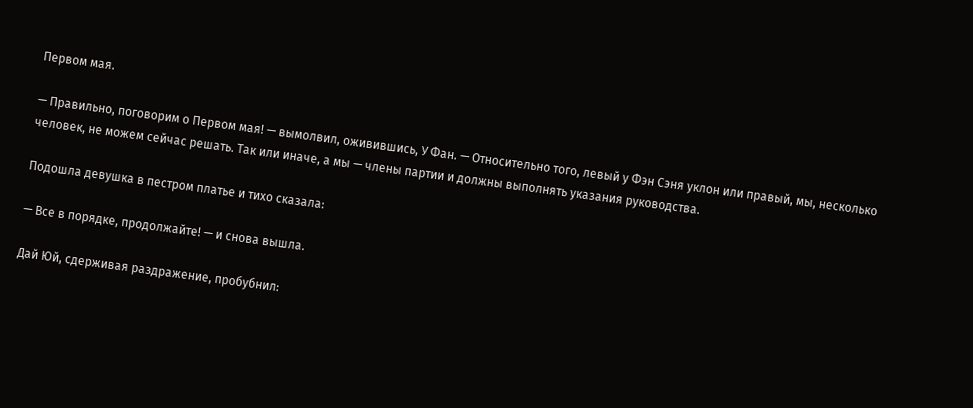Первом мая.

— Правильно, поговорим о Первом мая! — вымолвил, оживившись, У Фан. — Относительно того, левый у Фэн Сэня уклон или правый, мы, несколько человек, не можем сейчас решать. Так или иначе, а мы — члены партии и должны выполнять указания руководства.

Подошла девушка в пестром платье и тихо сказала:

— Все в порядке, продолжайте! — и снова вышла.

Дай Юй, сдерживая раздражение, пробубнил: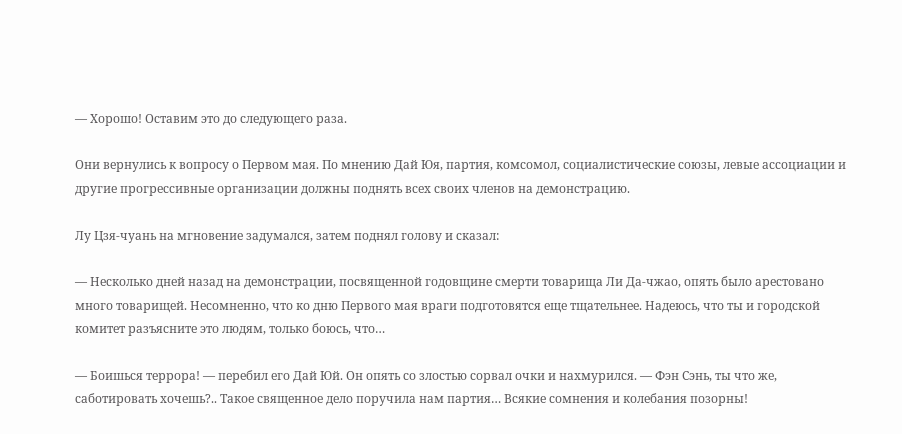— Хорошо! Оставим это до следующего раза.

Они вернулись к вопросу о Первом мая. По мнению Дай Юя, партия, комсомол, социалистические союзы, левые ассоциации и другие прогрессивные организации должны поднять всех своих членов на демонстрацию.

Лу Цзя-чуань на мгновение задумался, затем поднял голову и сказал:

— Несколько дней назад на демонстрации, посвященной годовщине смерти товарища Ли Да-чжао, опять было арестовано много товарищей. Несомненно, что ко дню Первого мая враги подготовятся еще тщательнее. Надеюсь, что ты и городской комитет разъясните это людям, только боюсь, что…

— Боишься террора! — перебил его Дай Юй. Он опять со злостью сорвал очки и нахмурился. — Фэн Сэнь, ты что же, саботировать хочешь?.. Такое священное дело поручила нам партия… Всякие сомнения и колебания позорны!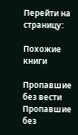Перейти на страницу:

Похожие книги

Пропавшие без вести
Пропавшие без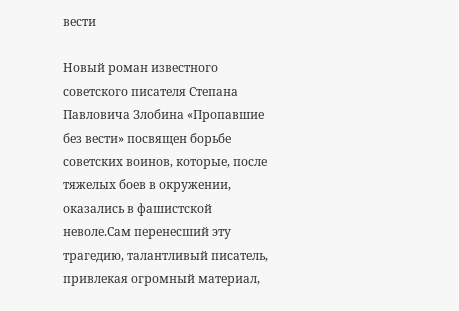вести

Новый роман известного советского писателя Степана Павловича Злобина «Пропавшие без вести» посвящен борьбе советских воинов, которые, после тяжелых боев в окружении, оказались в фашистской неволе.Сам перенесший эту трагедию, талантливый писатель, привлекая огромный материал,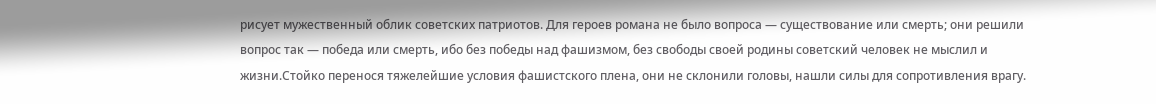рисует мужественный облик советских патриотов. Для героев романа не было вопроса — существование или смерть; они решили вопрос так — победа или смерть, ибо без победы над фашизмом, без свободы своей родины советский человек не мыслил и жизни.Стойко перенося тяжелейшие условия фашистского плена, они не склонили головы, нашли силы для сопротивления врагу.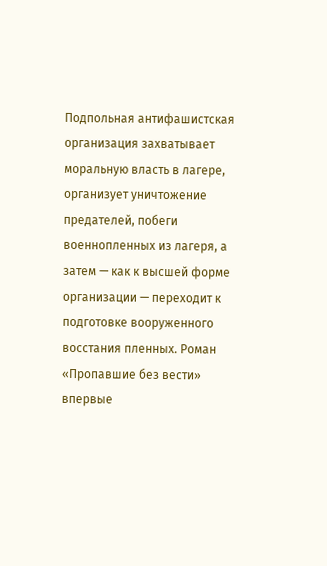Подпольная антифашистская организация захватывает моральную власть в лагере, организует уничтожение предателей, побеги военнопленных из лагеря, а затем — как к высшей форме организации — переходит к подготовке вооруженного восстания пленных. Роман «Пропавшие без вести» впервые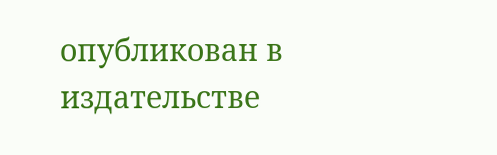опубликован в издательстве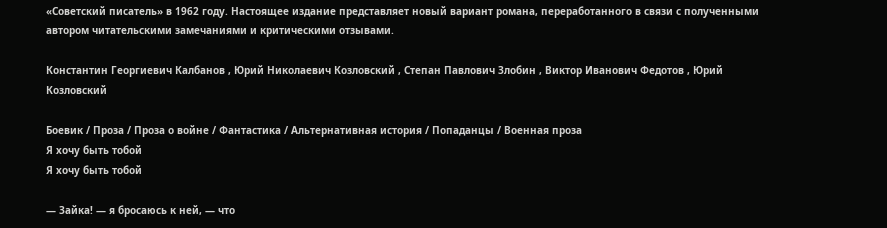«Советский писатель» в 1962 году. Настоящее издание представляет новый вариант романа, переработанного в связи с полученными автором читательскими замечаниями и критическими отзывами.

Константин Георгиевич Калбанов , Юрий Николаевич Козловский , Степан Павлович Злобин , Виктор Иванович Федотов , Юрий Козловский

Боевик / Проза / Проза о войне / Фантастика / Альтернативная история / Попаданцы / Военная проза
Я хочу быть тобой
Я хочу быть тобой

— Зайка! — я бросаюсь к ней, — что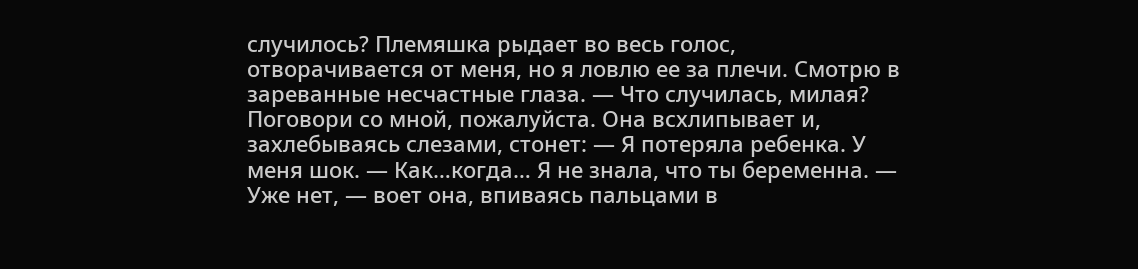случилось? Племяшка рыдает во весь голос, отворачивается от меня, но я ловлю ее за плечи. Смотрю в зареванные несчастные глаза. — Что случилась, милая? Поговори со мной, пожалуйста. Она всхлипывает и, захлебываясь слезами, стонет: — Я потеряла ребенка. У меня шок. — Как…когда… Я не знала, что ты беременна. — Уже нет, — воет она, впиваясь пальцами в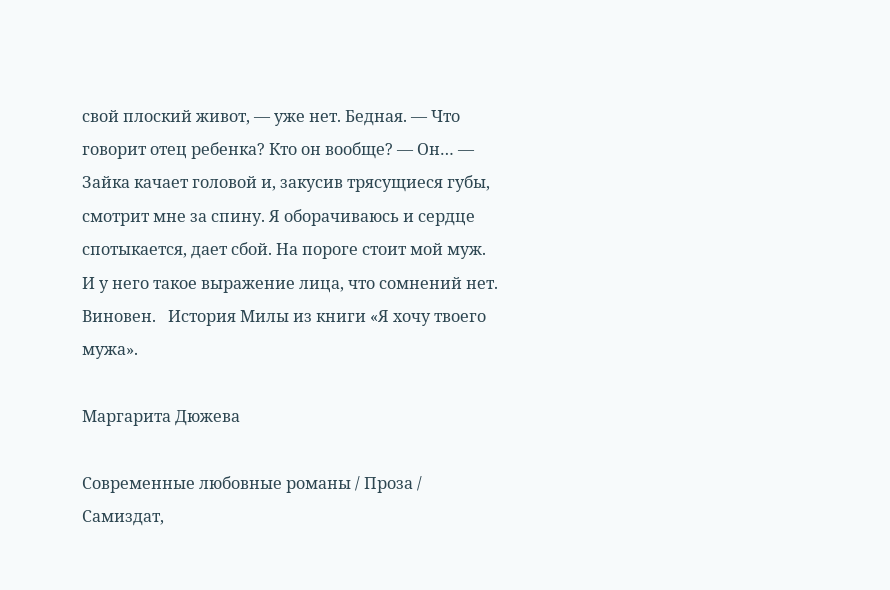свой плоский живот, — уже нет. Бедная. — Что говорит отец ребенка? Кто он вообще? — Он… — Зайка качает головой и, закусив трясущиеся губы, смотрит мне за спину. Я оборачиваюсь и сердце спотыкается, дает сбой. На пороге стоит мой муж. И у него такое выражение лица, что сомнений нет. Виновен.   История Милы из книги «Я хочу твоего мужа».

Маргарита Дюжева

Современные любовные романы / Проза / Самиздат,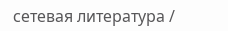сетевая литература /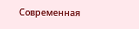Современная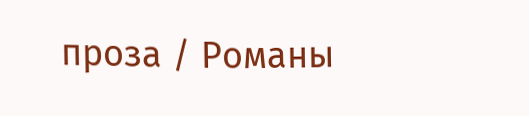проза / Романы